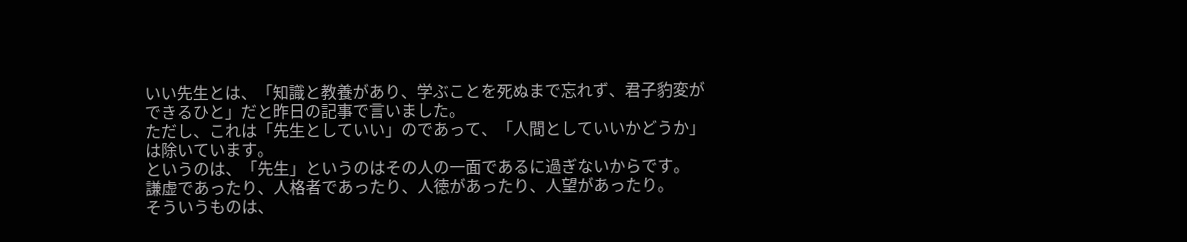いい先生とは、「知識と教養があり、学ぶことを死ぬまで忘れず、君子豹変ができるひと」だと昨日の記事で言いました。
ただし、これは「先生としていい」のであって、「人間としていいかどうか」は除いています。
というのは、「先生」というのはその人の一面であるに過ぎないからです。
謙虚であったり、人格者であったり、人徳があったり、人望があったり。
そういうものは、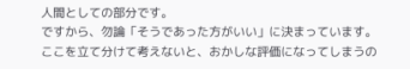人間としての部分です。
ですから、勿論「そうであった方がいい」に決まっています。
ここを立て分けて考えないと、おかしな評価になってしまうの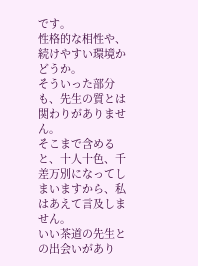です。
性格的な相性や、続けやすい環境かどうか。
そういった部分も、先生の質とは関わりがありません。
そこまで含めると、十人十色、千差万別になってしまいますから、私はあえて言及しません。
いい茶道の先生との出会いがあり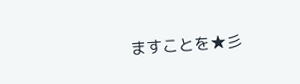ますことを★彡